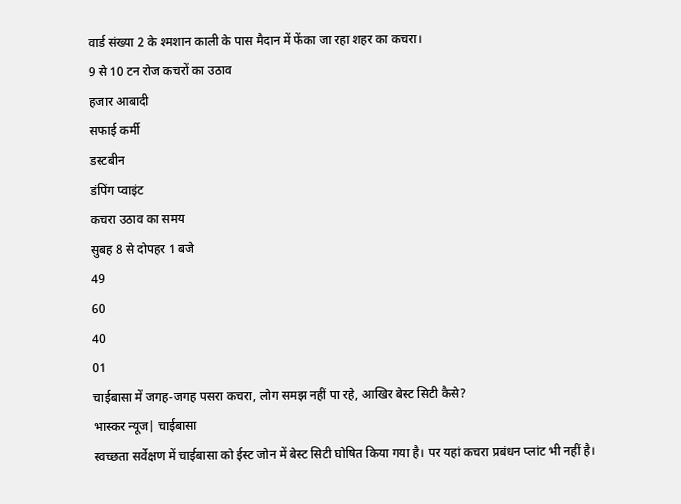वार्ड संख्या 2 के श्मशान काली के पास मैदान में फेंका जा रहा शहर का कचरा।
9 से 10 टन रोज कचरों का उठाव
हजार आबादी
सफाई कर्मी
डस्टबीन
डंपिंग प्वाइंट
कचरा उठाव का समय
सुबह 8 से दोपहर 1 बजे
49
60
40
01
चाईबासा में जगह-जगह पसरा कचरा, लोग समझ नहीं पा रहे, आखिर बेस्ट सिटी कैसे?
भास्कर न्यूज| चाईबासा
स्वच्छता सर्वेक्षण में चाईबासा को ईस्ट जोन में बेस्ट सिटी घोषित किया गया है। पर यहां कचरा प्रबंधन प्लांट भी नहीं है।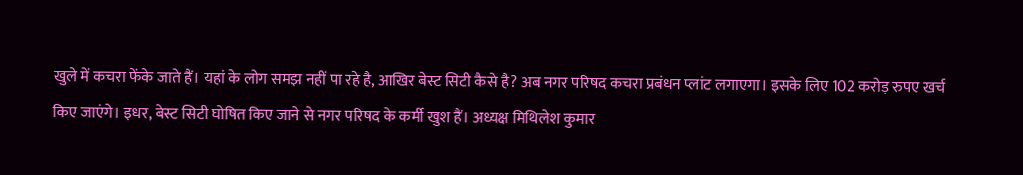खुले में कचरा फेंके जाते हैं। यहां के लोग समझ नहीं पा रहे है, आखिर बेस्ट सिटी कैसे है? अब नगर परिषद कचरा प्रबंधन प्लांट लगाएगा। इसके लिए 102 करोड़ रुपए खर्च किए जाएंगे। इधर, बेस्ट सिटी घोषित किए जाने से नगर परिषद के कर्मी खुश हैं। अध्यक्ष मिथिलेश कुमार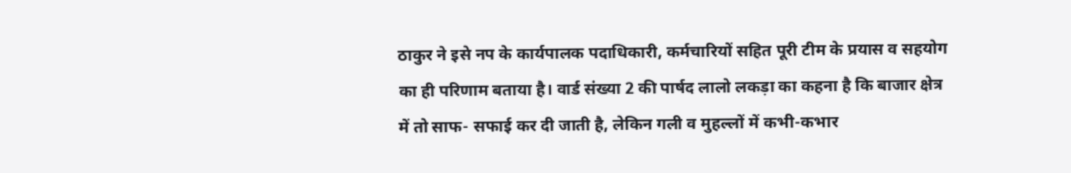ठाकुर ने इसे नप के कार्यपालक पदाधिकारी, कर्मचारियों सहित पूरी टीम के प्रयास व सहयोग का ही परिणाम बताया है। वार्ड संख्या 2 की पार्षद लालो लकड़ा का कहना है कि बाजार क्षेत्र में तो साफ- सफाई कर दी जाती है, लेकिन गली व मुहल्लों में कभी-कभार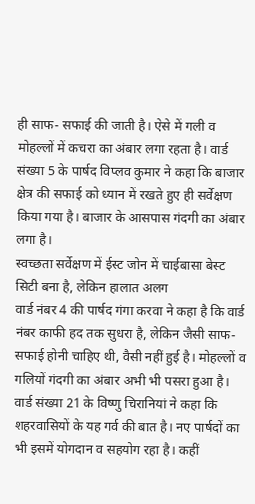ही साफ- सफाई की जाती है। ऐसे में गली व मोहल्लों में कचरा का अंबार लगा रहता है। वार्ड संख्या 5 के पार्षद विप्लव कुमार ने कहा कि बाजार क्षेत्र की सफाई को ध्यान में रखते हुए ही सर्वेक्षण किया गया है। बाजार के आसपास गंदगी का अंबार लगा है।
स्वच्छता सर्वेक्षण में ईस्ट जोन में चाईबासा बेस्ट सिटी बना है, लेकिन हालात अलग
वार्ड नंबर 4 की पार्षद गंगा करवा ने कहा है कि वार्ड नंबर काफी हद तक सुधरा है, लेकिन जैसी साफ- सफाई होनी चाहिए थी, वैसी नहीं हुई है। मोहल्लों व गलियों गंदगी का अंबार अभी भी पसरा हुआ है। वार्ड संख्या 21 के विष्णु चिरानियां ने कहा कि शहरवासियों के यह गर्व की बात है। नए पार्षदों का भी इसमें योगदान व सहयोग रहा है। कहीं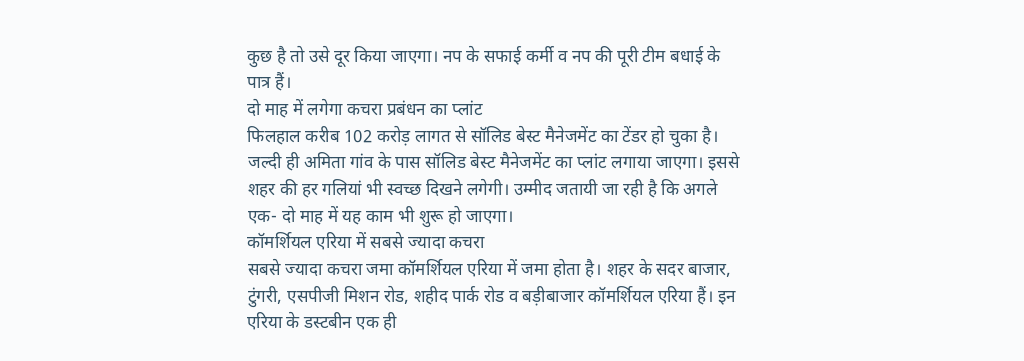कुछ है तो उसे दूर किया जाएगा। नप के सफाई कर्मी व नप की पूरी टीम बधाई के पात्र हैं।
दो माह में लगेगा कचरा प्रबंधन का प्लांट
फिलहाल करीब 102 करोड़ लागत से सॉलिड बेस्ट मैनेजमेंट का टेंडर हो चुका है। जल्दी ही अमिता गांव के पास सॉलिड बेस्ट मैनेजमेंट का प्लांट लगाया जाएगा। इससे शहर की हर गलियां भी स्वच्छ दिखने लगेगी। उम्मीद जतायी जा रही है कि अगले एक- दो माह में यह काम भी शुरू हो जाएगा।
कॉमर्शियल एरिया में सबसे ज्यादा कचरा
सबसे ज्यादा कचरा जमा कॉमर्शियल एरिया में जमा होता है। शहर के सदर बाजार, टुंगरी, एसपीजी मिशन रोड, शहीद पार्क रोड व बड़ीबाजार कॉमर्शियल एरिया हैं। इन एरिया के डस्टबीन एक ही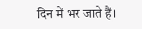दिन में भर जाते हैं।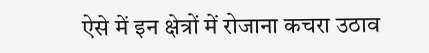ऐसे में इन क्षेत्रों में रोजाना कचरा उठाव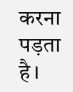करना पड़ता है।